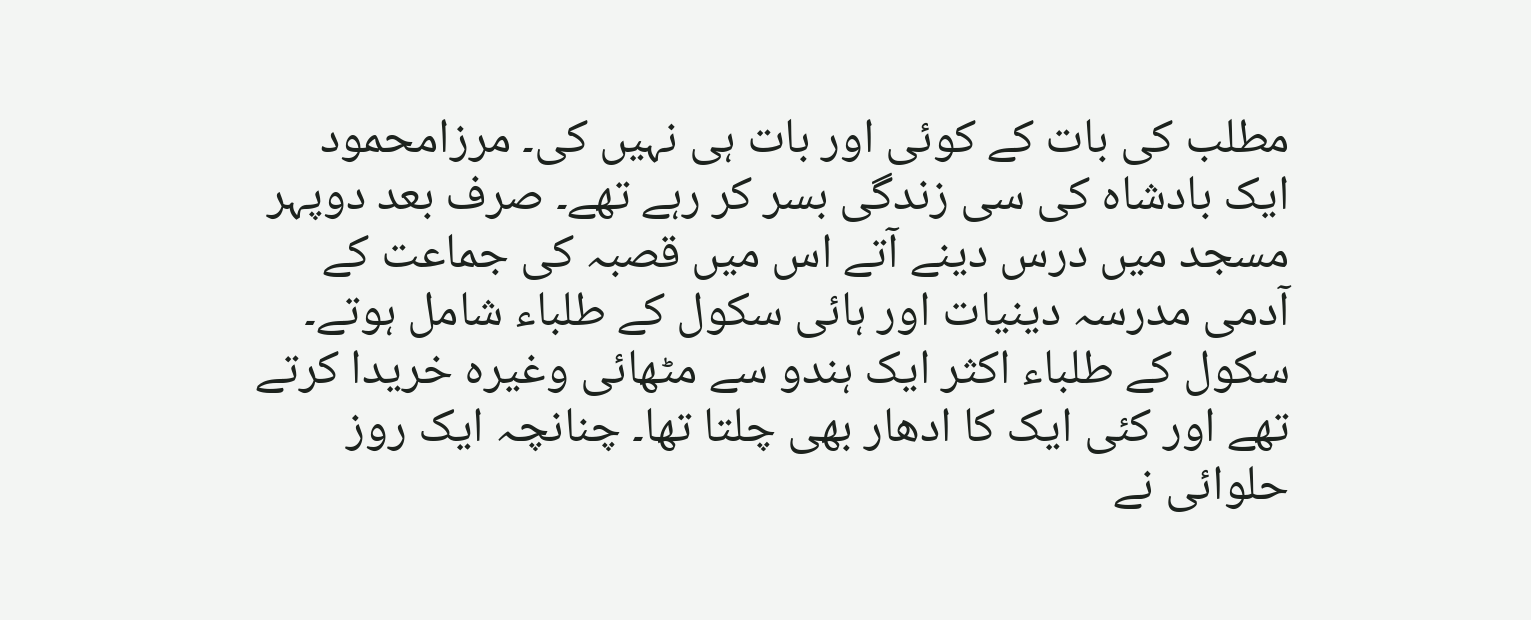مطلب کی بات کے کوئی اور بات ہی نہیں کی۔ مرزامحمود ایک بادشاہ کی سی زندگی بسر کر رہے تھے۔ صرف بعد دوپہر مسجد میں درس دینے آتے اس میں قصبہ کی جماعت کے آدمی مدرسہ دینیات اور ہائی سکول کے طلباء شامل ہوتے۔
سکول کے طلباء اکثر ایک ہندو سے مٹھائی وغیرہ خریدا کرتے تھے اور کئی ایک کا ادھار بھی چلتا تھا۔ چنانچہ ایک روز حلوائی نے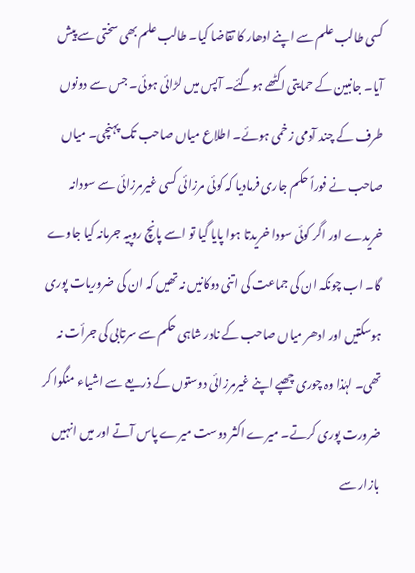کسی طالب علم سے اپنے ادھار کا تقاضا کیا۔ طالب علم بھی سختی سے پیش آیا۔ جانبین کے حمایتی اکٹھے ہوگئے۔ آپس میں لڑائی ہوئی۔ جس سے دونوں طرف کے چند آدمی زخمی ہوئے۔ اطلاع میاں صاحب تک پہنچی۔ میاں صاحب نے فوراً حکم جاری فرمادیا کہ کوئی مرزائی کسی غیرمرزائی سے سودانہ خریدے اور اگر کوئی سودا خریدتا ہوا پایا گیا تو اسے پانچ روپیہ جرمانہ کیا جاوے گا۔ اب چونکہ ان کی جماعت کی اتنی دوکانیں نہ تھیں کہ ان کی ضروریات پوری ہوسکتیں اور ادھر میاں صاحب کے نادر شاہی حکم سے سرتابی کی جرأت نہ تھی۔ لہٰذا وہ چوری چھپے اپنے غیرمرزائی دوستوں کے ذریعے سے اشیاء منگوا کر ضرورت پوری کرتے۔ میرے اکثر دوست میرے پاس آتے اور میں انہیں بازار سے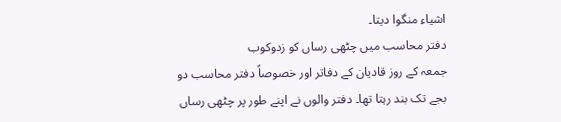اشیاء منگوا دیتا۔
دفتر محاسب میں چٹھی رساں کو زدوکوب
جمعہ کے روز قادیان کے دفاتر اور خصوصاً دفتر محاسب دو بجے تک بند رہتا تھا۔ دفتر والوں نے اپنے طور پر چٹھی رساں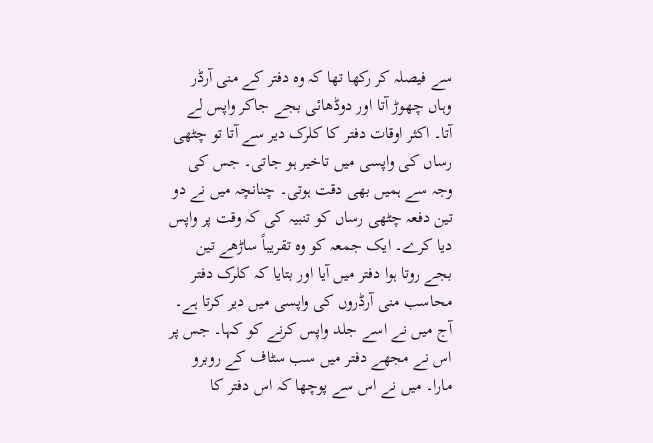سے فیصلہ کر رکھا تھا کہ وہ دفتر کے منی آرڈر وہاں چھوڑ آتا اور دوڈھائی بجے جاکر واپس لے آتا۔ اکثر اوقات دفتر کا کلرک دیر سے آتا تو چٹھی رساں کی واپسی میں تاخیر ہو جاتی۔ جس کی وجہ سے ہمیں بھی دقت ہوتی۔ چنانچہ میں نے دو تین دفعہ چٹھی رساں کو تنبیہ کی کہ وقت پر واپس دیا کرے۔ ایک جمعہ کو وہ تقریباً ساڑھے تین بجے روتا ہوا دفتر میں آیا اور بتایا کہ کلرک دفتر محاسب منی آرڈروں کی واپسی میں دیر کرتا ہے۔ آج میں نے اسے جلد واپس کرنے کو کہا۔ جس پر اس نے مجھے دفتر میں سب سٹاف کے روبرو مارا۔ میں نے اس سے پوچھا کہ اس دفتر کا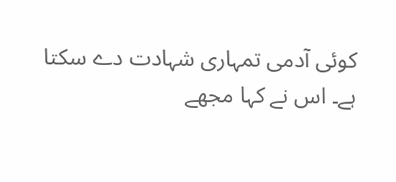کوئی آدمی تمہاری شہادت دے سکتا ہے۔ اس نے کہا مجھے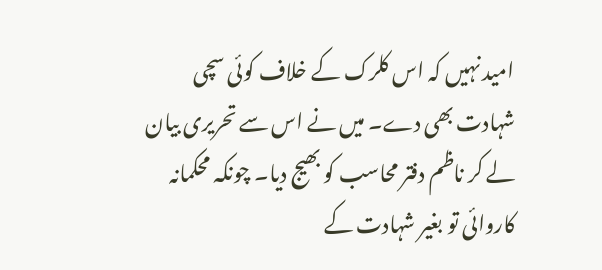امید نہیں کہ اس کلرک کے خلاف کوئی سچی شہادت بھی دے۔ میں نے اس سے تحریری بیان لے کر ناظم دفتر محاسب کو بھیج دیا۔ چونکہ محکمانہ کاروائی تو بغیر شہادت کے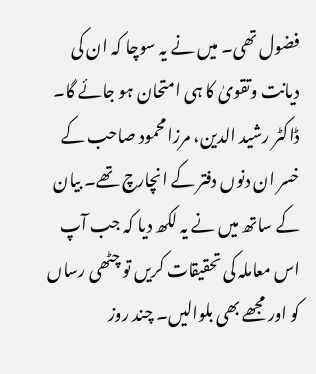فضول تھی۔ میں نے یہ سوچا کہ ان کی دیانت وتقویٰ کا ہی امتحان ہو جائے گا۔ ڈاکٹر رشید الدین، مرزامحمود صاحب کے خسر ان دنوں دفتر کے انچارچ تھے۔ بیان کے ساتھ میں نے یہ لکھ دیا کہ جب آپ اس معاملہ کی تحقیقات کریں تو چٹھی رساں کو اور مجھے بھی بلوالیں۔ چند روز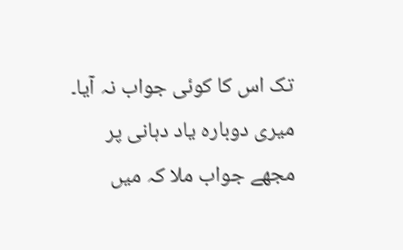تک اس کا کوئی جواب نہ آیا۔ میری دوبارہ یاد دہانی پر مجھے جواب ملا کہ میں